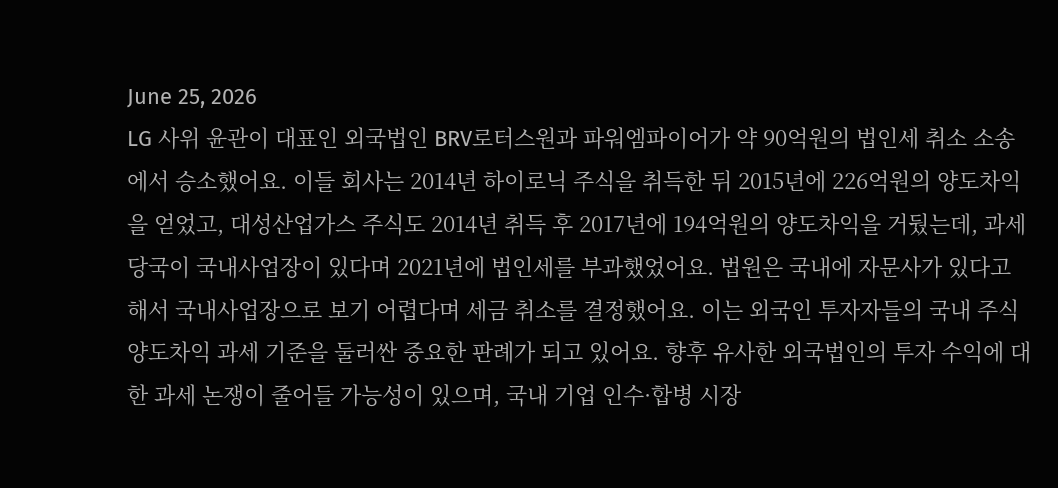June 25, 2026
LG 사위 윤관이 대표인 외국법인 BRV로터스원과 파워엠파이어가 약 90억원의 법인세 취소 소송에서 승소했어요. 이들 회사는 2014년 하이로닉 주식을 취득한 뒤 2015년에 226억원의 양도차익을 얻었고, 대성산업가스 주식도 2014년 취득 후 2017년에 194억원의 양도차익을 거뒀는데, 과세당국이 국내사업장이 있다며 2021년에 법인세를 부과했었어요. 법원은 국내에 자문사가 있다고 해서 국내사업장으로 보기 어렵다며 세금 취소를 결정했어요. 이는 외국인 투자자들의 국내 주식 양도차익 과세 기준을 둘러싼 중요한 판례가 되고 있어요. 향후 유사한 외국법인의 투자 수익에 대한 과세 논쟁이 줄어들 가능성이 있으며, 국내 기업 인수·합병 시장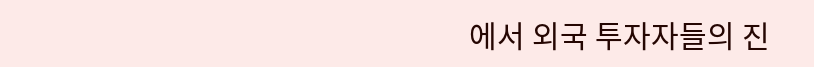에서 외국 투자자들의 진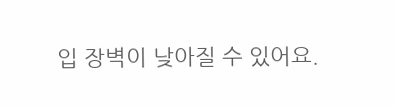입 장벽이 낮아질 수 있어요.